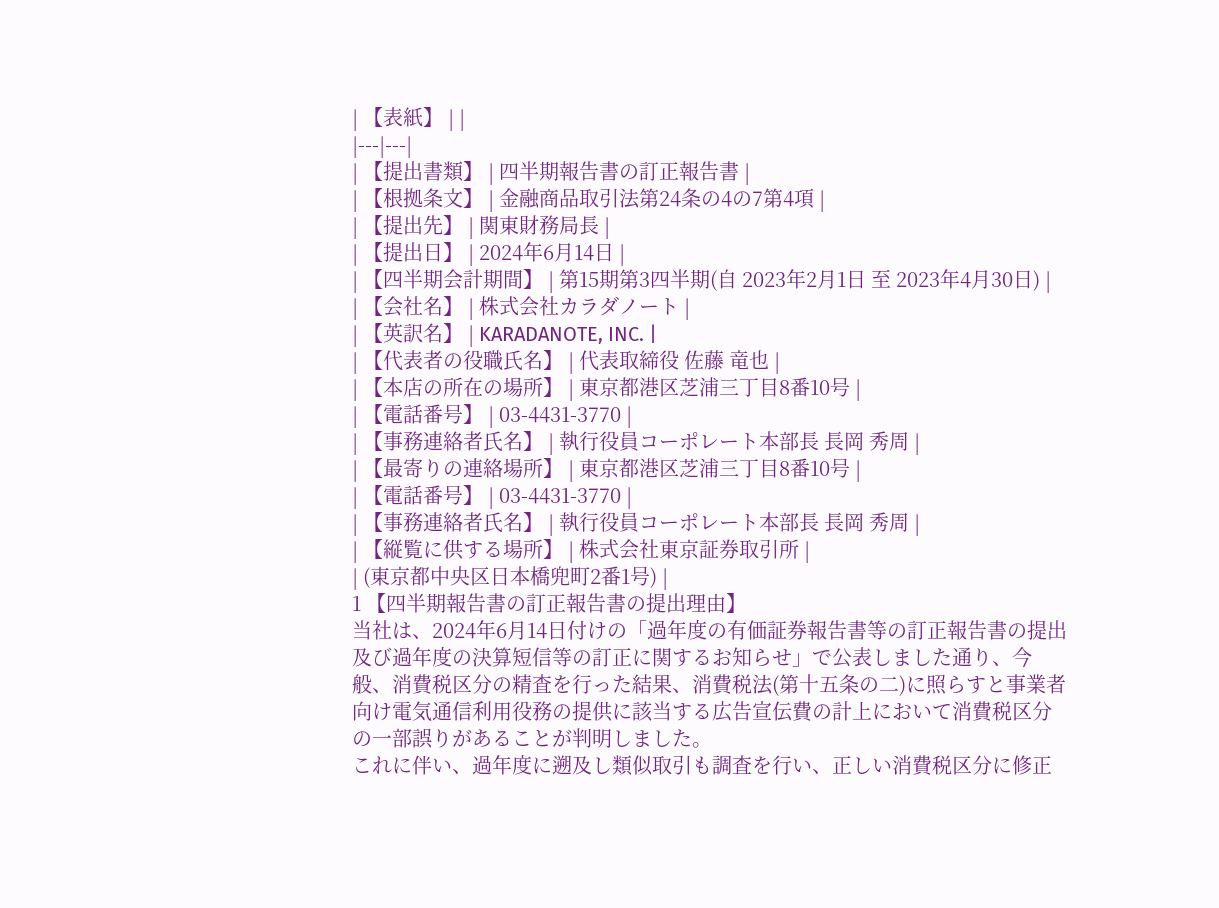| 【表紙】 | |
|---|---|
| 【提出書類】 | 四半期報告書の訂正報告書 |
| 【根拠条文】 | 金融商品取引法第24条の4の7第4項 |
| 【提出先】 | 関東財務局長 |
| 【提出日】 | 2024年6月14日 |
| 【四半期会計期間】 | 第15期第3四半期(自 2023年2月1日 至 2023年4月30日) |
| 【会社名】 | 株式会社カラダノート |
| 【英訳名】 | KARADANOTE, INC. |
| 【代表者の役職氏名】 | 代表取締役 佐藤 竜也 |
| 【本店の所在の場所】 | 東京都港区芝浦三丁目8番10号 |
| 【電話番号】 | 03-4431-3770 |
| 【事務連絡者氏名】 | 執行役員コーポレート本部長 長岡 秀周 |
| 【最寄りの連絡場所】 | 東京都港区芝浦三丁目8番10号 |
| 【電話番号】 | 03-4431-3770 |
| 【事務連絡者氏名】 | 執行役員コーポレート本部長 長岡 秀周 |
| 【縦覧に供する場所】 | 株式会社東京証券取引所 |
| (東京都中央区日本橋兜町2番1号) |
1 【四半期報告書の訂正報告書の提出理由】
当社は、2024年6月14日付けの「過年度の有価証券報告書等の訂正報告書の提出及び過年度の決算短信等の訂正に関するお知らせ」で公表しました通り、今般、消費税区分の精査を行った結果、消費税法(第十五条の二)に照らすと事業者向け電気通信利用役務の提供に該当する広告宣伝費の計上において消費税区分の一部誤りがあることが判明しました。
これに伴い、過年度に遡及し類似取引も調査を行い、正しい消費税区分に修正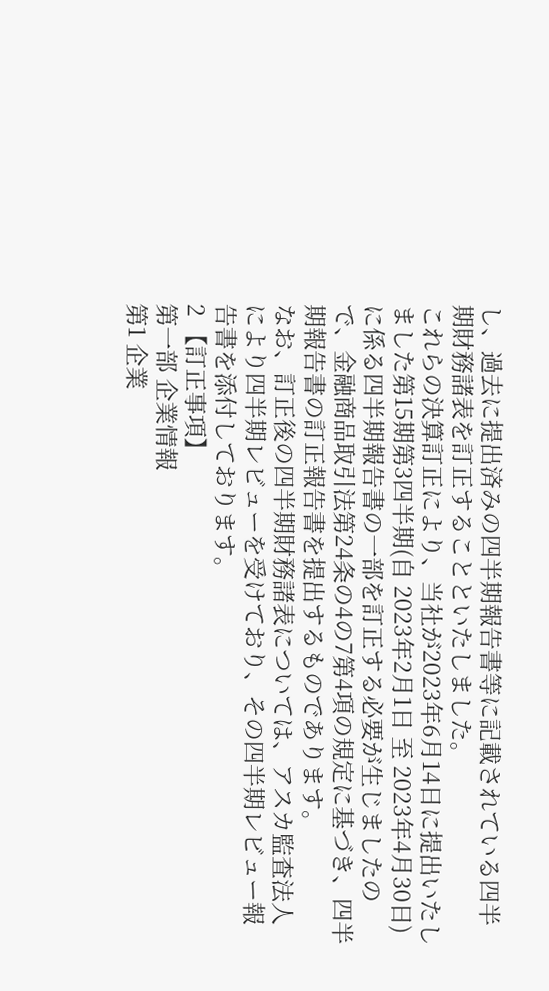し、過去に提出済みの四半期報告書等に記載されている四半期財務諸表を訂正することといたしました。
これらの決算訂正により、当社が2023年6月14日に提出いたしました第15期第3四半期(自 2023年2月1日 至 2023年4月30日)に係る四半期報告書の一部を訂正する必要が生じましたので、金融商品取引法第24条の4の7第4項の規定に基づき、四半期報告書の訂正報告書を提出するものであります。
なお、訂正後の四半期財務諸表については、アスカ監査法人により四半期レビューを受けており、その四半期レビュー報告書を添付しております。
2 【訂正事項】
第一部 企業情報
第1 企業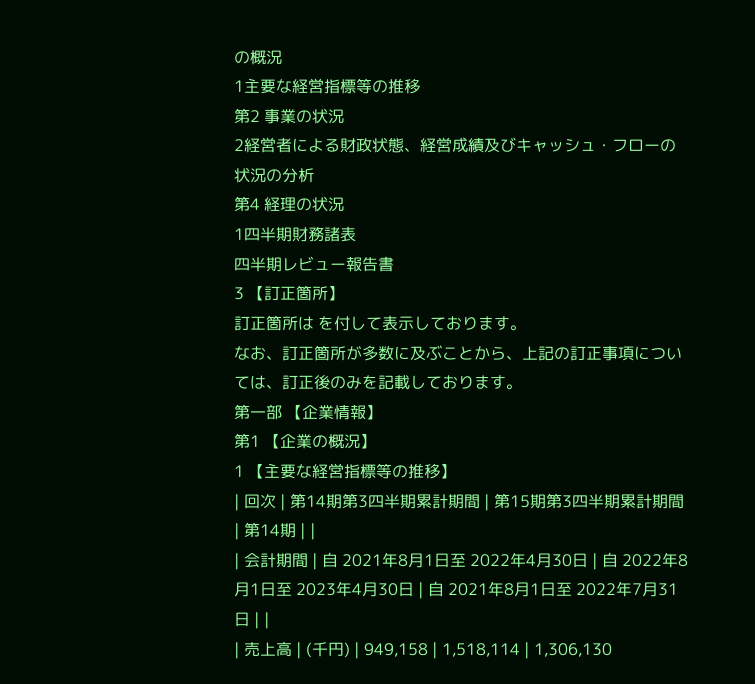の概況
1主要な経営指標等の推移
第2 事業の状況
2経営者による財政状態、経営成績及びキャッシュ・フローの状況の分析
第4 経理の状況
1四半期財務諸表
四半期レビュー報告書
3 【訂正箇所】
訂正箇所は を付して表示しております。
なお、訂正箇所が多数に及ぶことから、上記の訂正事項については、訂正後のみを記載しております。
第一部 【企業情報】
第1 【企業の概況】
1 【主要な経営指標等の推移】
| 回次 | 第14期第3四半期累計期間 | 第15期第3四半期累計期間 | 第14期 | |
| 会計期間 | 自 2021年8月1日至 2022年4月30日 | 自 2022年8月1日至 2023年4月30日 | 自 2021年8月1日至 2022年7月31日 | |
| 売上高 | (千円) | 949,158 | 1,518,114 | 1,306,130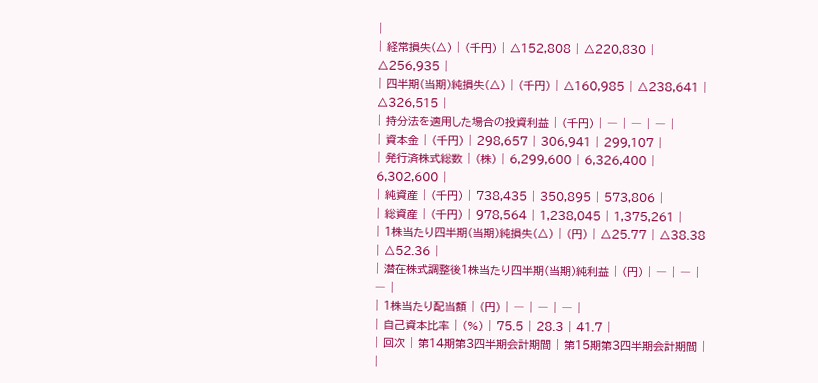|
| 経常損失(△) | (千円) | △152,808 | △220,830 | △256,935 |
| 四半期(当期)純損失(△) | (千円) | △160,985 | △238,641 | △326,515 |
| 持分法を適用した場合の投資利益 | (千円) | ― | ― | ― |
| 資本金 | (千円) | 298,657 | 306,941 | 299,107 |
| 発行済株式総数 | (株) | 6,299,600 | 6,326,400 | 6,302,600 |
| 純資産 | (千円) | 738,435 | 350,895 | 573,806 |
| 総資産 | (千円) | 978,564 | 1,238,045 | 1,375,261 |
| 1株当たり四半期(当期)純損失(△) | (円) | △25.77 | △38.38 | △52.36 |
| 潜在株式調整後1株当たり四半期(当期)純利益 | (円) | ― | ― | ― |
| 1株当たり配当額 | (円) | ― | ― | ― |
| 自己資本比率 | (%) | 75.5 | 28.3 | 41.7 |
| 回次 | 第14期第3四半期会計期間 | 第15期第3四半期会計期間 | |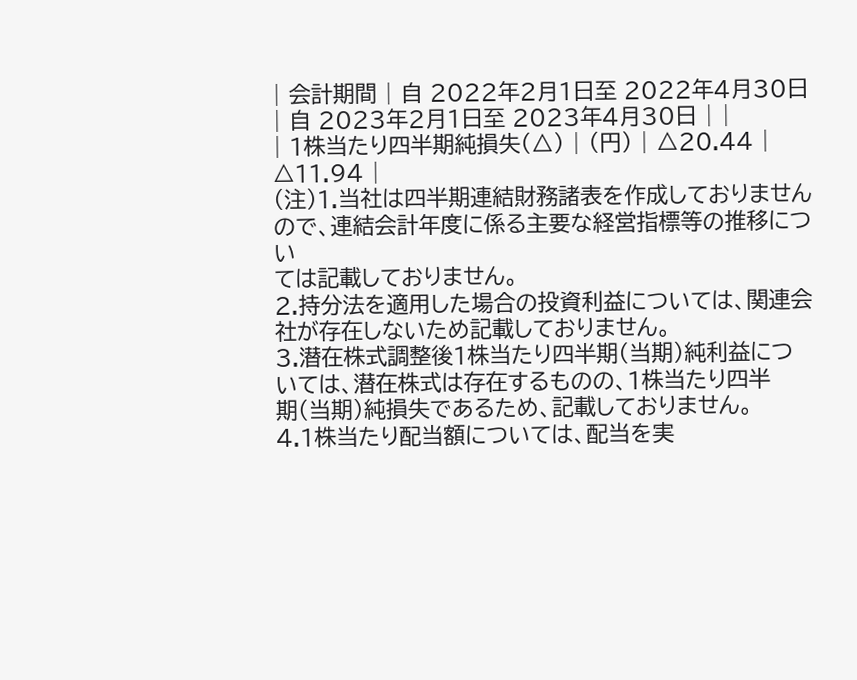| 会計期間 | 自 2022年2月1日至 2022年4月30日 | 自 2023年2月1日至 2023年4月30日 | |
| 1株当たり四半期純損失(△) | (円) | △20.44 | △11.94 |
(注)1.当社は四半期連結財務諸表を作成しておりませんので、連結会計年度に係る主要な経営指標等の推移につい
ては記載しておりません。
2.持分法を適用した場合の投資利益については、関連会社が存在しないため記載しておりません。
3.潜在株式調整後1株当たり四半期(当期)純利益については、潜在株式は存在するものの、1株当たり四半
期(当期)純損失であるため、記載しておりません。
4.1株当たり配当額については、配当を実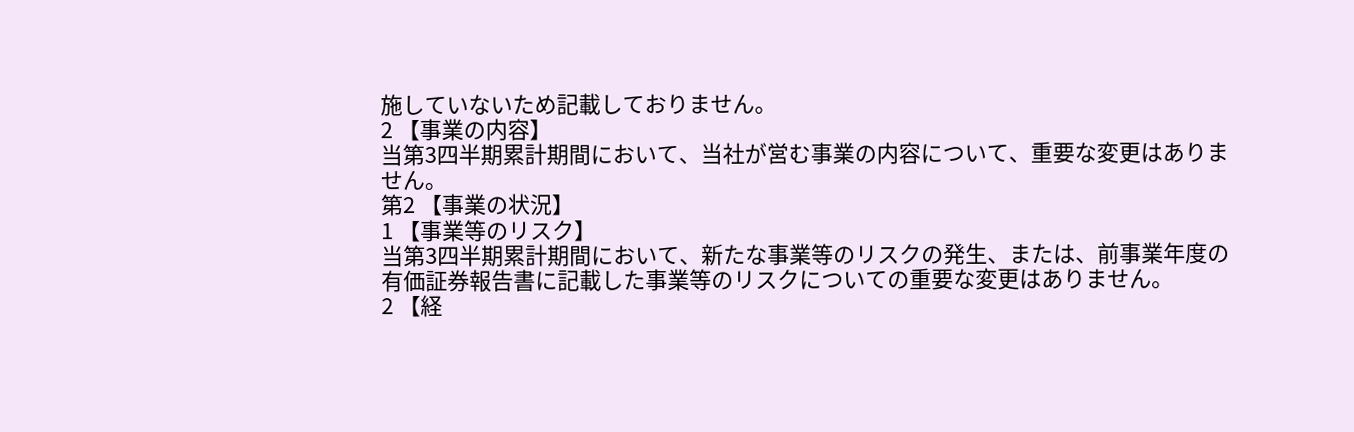施していないため記載しておりません。
2 【事業の内容】
当第3四半期累計期間において、当社が営む事業の内容について、重要な変更はありません。
第2 【事業の状況】
1 【事業等のリスク】
当第3四半期累計期間において、新たな事業等のリスクの発生、または、前事業年度の有価証券報告書に記載した事業等のリスクについての重要な変更はありません。
2 【経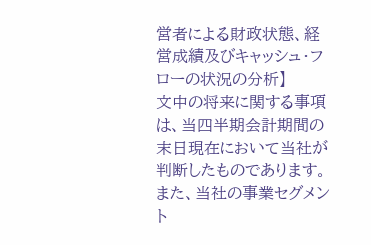営者による財政状態、経営成績及びキャッシュ・フローの状況の分析】
文中の将来に関する事項は、当四半期会計期間の末日現在において当社が判断したものであります。また、当社の事業セグメント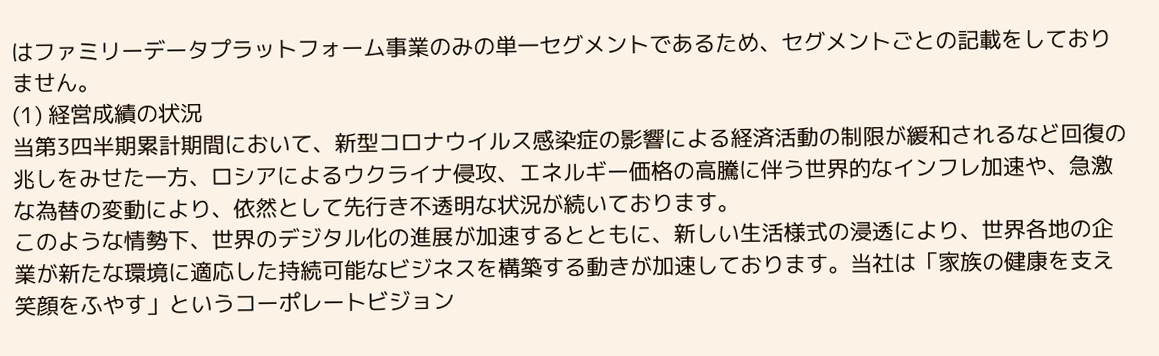はファミリーデータプラットフォーム事業のみの単一セグメントであるため、セグメントごとの記載をしておりません。
(1) 経営成績の状況
当第3四半期累計期間において、新型コロナウイルス感染症の影響による経済活動の制限が緩和されるなど回復の兆しをみせた一方、ロシアによるウクライナ侵攻、エネルギー価格の高騰に伴う世界的なインフレ加速や、急激な為替の変動により、依然として先行き不透明な状況が続いております。
このような情勢下、世界のデジタル化の進展が加速するとともに、新しい生活様式の浸透により、世界各地の企業が新たな環境に適応した持続可能なビジネスを構築する動きが加速しております。当社は「家族の健康を支え 笑顔をふやす」というコーポレートビジョン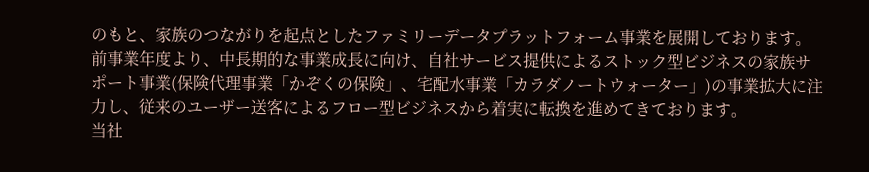のもと、家族のつながりを起点としたファミリーデータプラットフォーム事業を展開しております。
前事業年度より、中長期的な事業成長に向け、自社サービス提供によるストック型ビジネスの家族サポート事業(保険代理事業「かぞくの保険」、宅配水事業「カラダノートウォーター」)の事業拡大に注力し、従来のユーザー送客によるフロー型ビジネスから着実に転換を進めてきております。
当社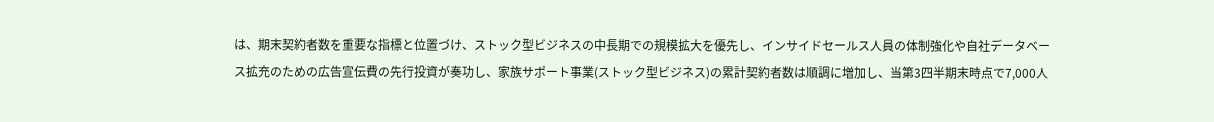は、期末契約者数を重要な指標と位置づけ、ストック型ビジネスの中長期での規模拡大を優先し、インサイドセールス人員の体制強化や自社データベース拡充のための広告宣伝費の先行投資が奏功し、家族サポート事業(ストック型ビジネス)の累計契約者数は順調に増加し、当第3四半期末時点で7,000人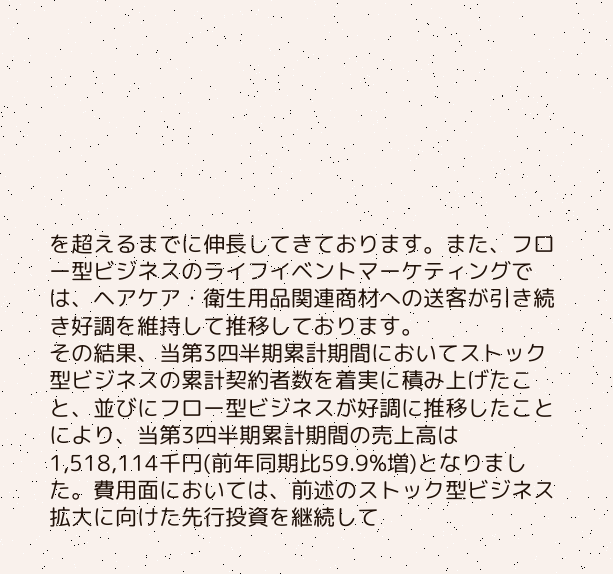を超えるまでに伸長してきております。また、フロー型ビジネスのライフイベントマーケティングでは、ヘアケア・衛生用品関連商材への送客が引き続き好調を維持して推移しております。
その結果、当第3四半期累計期間においてストック型ビジネスの累計契約者数を着実に積み上げたこと、並びにフロー型ビジネスが好調に推移したことにより、当第3四半期累計期間の売上高は1,518,114千円(前年同期比59.9%増)となりました。費用面においては、前述のストック型ビジネス拡大に向けた先行投資を継続して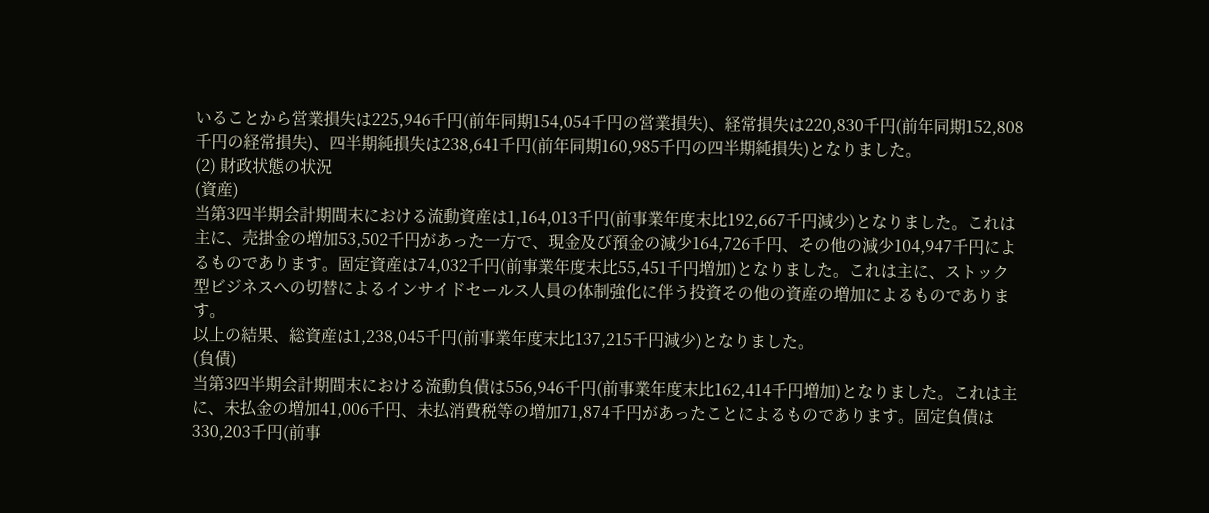いることから営業損失は225,946千円(前年同期154,054千円の営業損失)、経常損失は220,830千円(前年同期152,808千円の経常損失)、四半期純損失は238,641千円(前年同期160,985千円の四半期純損失)となりました。
(2) 財政状態の状況
(資産)
当第3四半期会計期間末における流動資産は1,164,013千円(前事業年度末比192,667千円減少)となりました。これは主に、売掛金の増加53,502千円があった一方で、現金及び預金の減少164,726千円、その他の減少104,947千円によるものであります。固定資産は74,032千円(前事業年度末比55,451千円増加)となりました。これは主に、ストック型ビジネスへの切替によるインサイドセールス人員の体制強化に伴う投資その他の資産の増加によるものであります。
以上の結果、総資産は1,238,045千円(前事業年度末比137,215千円減少)となりました。
(負債)
当第3四半期会計期間末における流動負債は556,946千円(前事業年度末比162,414千円増加)となりました。これは主に、未払金の増加41,006千円、未払消費税等の増加71,874千円があったことによるものであります。固定負債は330,203千円(前事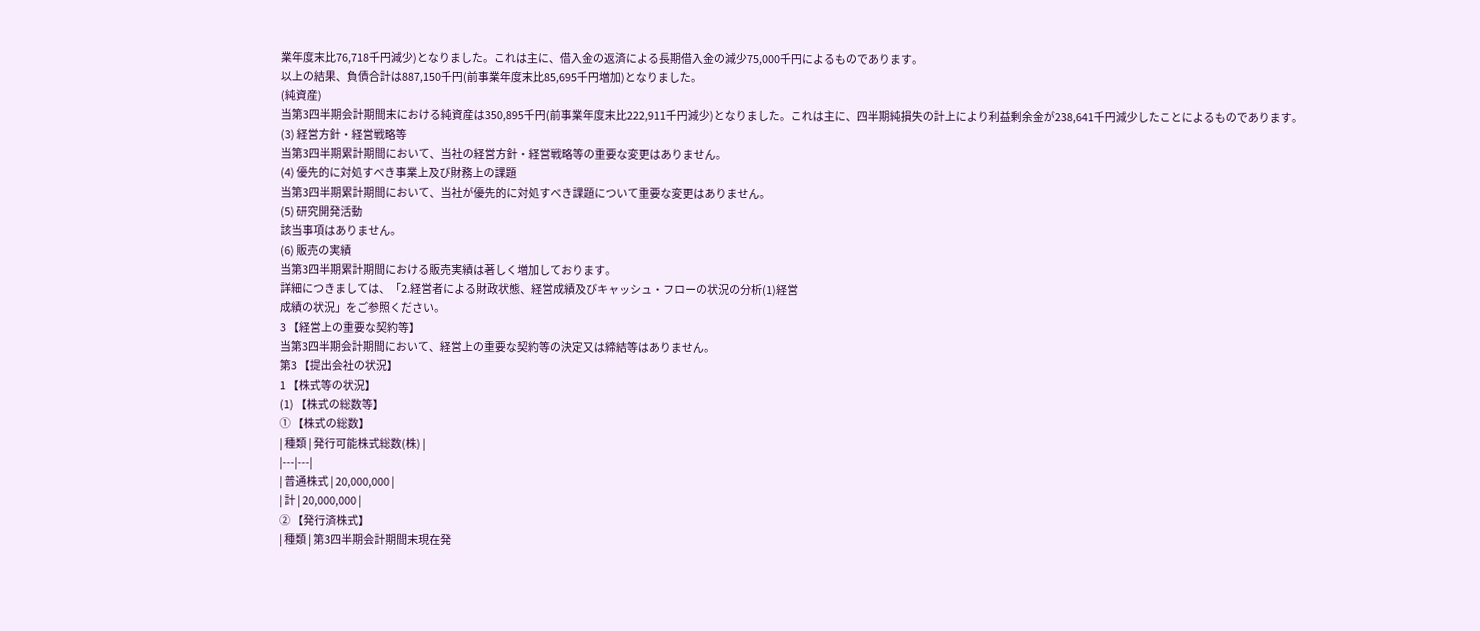業年度末比76,718千円減少)となりました。これは主に、借入金の返済による長期借入金の減少75,000千円によるものであります。
以上の結果、負債合計は887,150千円(前事業年度末比85,695千円増加)となりました。
(純資産)
当第3四半期会計期間末における純資産は350,895千円(前事業年度末比222,911千円減少)となりました。これは主に、四半期純損失の計上により利益剰余金が238,641千円減少したことによるものであります。
(3) 経営方針・経営戦略等
当第3四半期累計期間において、当社の経営方針・経営戦略等の重要な変更はありません。
(4) 優先的に対処すべき事業上及び財務上の課題
当第3四半期累計期間において、当社が優先的に対処すべき課題について重要な変更はありません。
(5) 研究開発活動
該当事項はありません。
(6) 販売の実績
当第3四半期累計期間における販売実績は著しく増加しております。
詳細につきましては、「2.経営者による財政状態、経営成績及びキャッシュ・フローの状況の分析(1)経営
成績の状況」をご参照ください。
3 【経営上の重要な契約等】
当第3四半期会計期間において、経営上の重要な契約等の決定又は締結等はありません。
第3 【提出会社の状況】
1 【株式等の状況】
(1) 【株式の総数等】
① 【株式の総数】
| 種類 | 発行可能株式総数(株) |
|---|---|
| 普通株式 | 20,000,000 |
| 計 | 20,000,000 |
② 【発行済株式】
| 種類 | 第3四半期会計期間末現在発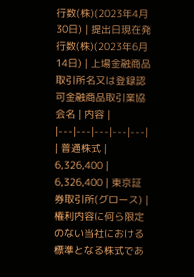行数(株)(2023年4月30日) | 提出日現在発行数(株)(2023年6月14日) | 上場金融商品取引所名又は登録認可金融商品取引業協会名 | 内容 |
|---|---|---|---|---|
| 普通株式 | 6,326,400 | 6,326,400 | 東京証券取引所(グロース) | 権利内容に何ら限定のない当社における標準となる株式であ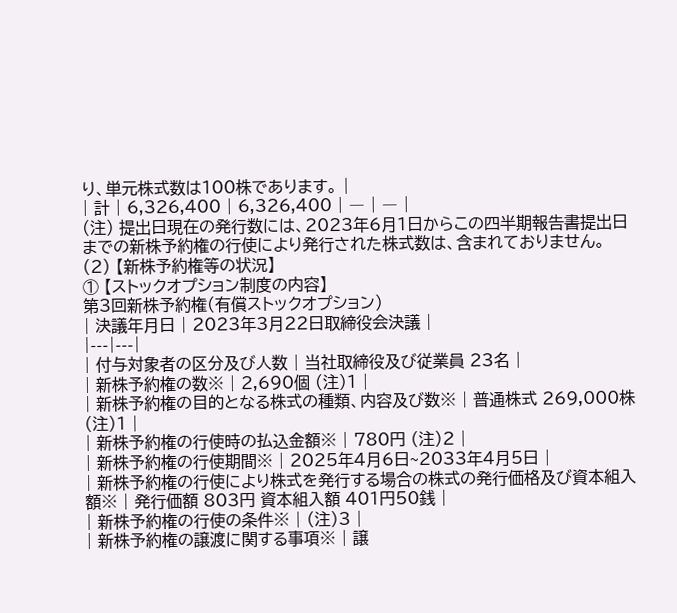り、単元株式数は100株であります。 |
| 計 | 6,326,400 | 6,326,400 | ― | ― |
(注) 提出日現在の発行数には、2023年6月1日からこの四半期報告書提出日までの新株予約権の行使により発行された株式数は、含まれておりません。
(2) 【新株予約権等の状況】
① 【ストックオプション制度の内容】
第3回新株予約権(有償ストックオプション)
| 決議年月日 | 2023年3月22日取締役会決議 |
|---|---|
| 付与対象者の区分及び人数 | 当社取締役及び従業員 23名 |
| 新株予約権の数※ | 2,690個 (注)1 |
| 新株予約権の目的となる株式の種類、内容及び数※ | 普通株式 269,000株(注)1 |
| 新株予約権の行使時の払込金額※ | 780円 (注)2 |
| 新株予約権の行使期間※ | 2025年4月6日~2033年4月5日 |
| 新株予約権の行使により株式を発行する場合の株式の発行価格及び資本組入額※ | 発行価額 803円 資本組入額 401円50銭 |
| 新株予約権の行使の条件※ | (注)3 |
| 新株予約権の譲渡に関する事項※ | 譲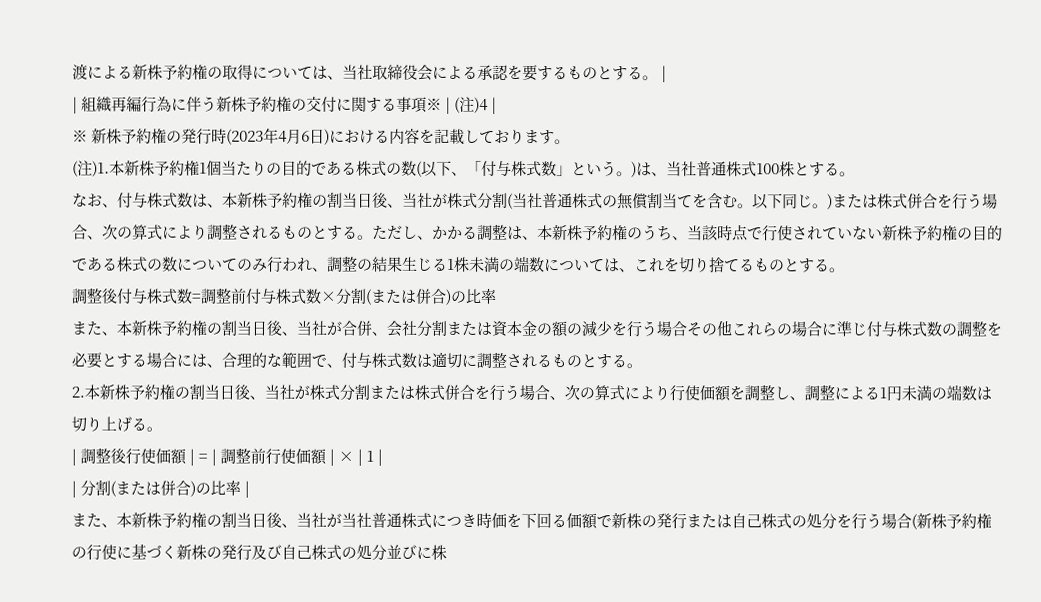渡による新株予約権の取得については、当社取締役会による承認を要するものとする。 |
| 組織再編行為に伴う新株予約権の交付に関する事項※ | (注)4 |
※ 新株予約権の発行時(2023年4月6日)における内容を記載しております。
(注)1.本新株予約権1個当たりの目的である株式の数(以下、「付与株式数」という。)は、当社普通株式100株とする。
なお、付与株式数は、本新株予約権の割当日後、当社が株式分割(当社普通株式の無償割当てを含む。以下同じ。)または株式併合を行う場合、次の算式により調整されるものとする。ただし、かかる調整は、本新株予約権のうち、当該時点で行使されていない新株予約権の目的である株式の数についてのみ行われ、調整の結果生じる1株未満の端数については、これを切り捨てるものとする。
調整後付与株式数=調整前付与株式数×分割(または併合)の比率
また、本新株予約権の割当日後、当社が合併、会社分割または資本金の額の減少を行う場合その他これらの場合に準じ付与株式数の調整を必要とする場合には、合理的な範囲で、付与株式数は適切に調整されるものとする。
2.本新株予約権の割当日後、当社が株式分割または株式併合を行う場合、次の算式により行使価額を調整し、調整による1円未満の端数は切り上げる。
| 調整後行使価額 | = | 調整前行使価額 | × | 1 |
| 分割(または併合)の比率 |
また、本新株予約権の割当日後、当社が当社普通株式につき時価を下回る価額で新株の発行または自己株式の処分を行う場合(新株予約権の行使に基づく新株の発行及び自己株式の処分並びに株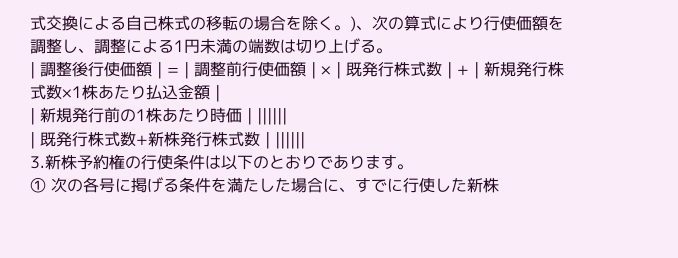式交換による自己株式の移転の場合を除く。)、次の算式により行使価額を調整し、調整による1円未満の端数は切り上げる。
| 調整後行使価額 | = | 調整前行使価額 | × | 既発行株式数 | + | 新規発行株式数×1株あたり払込金額 |
| 新規発行前の1株あたり時価 | ||||||
| 既発行株式数+新株発行株式数 | ||||||
3.新株予約権の行使条件は以下のとおりであります。
① 次の各号に掲げる条件を満たした場合に、すでに行使した新株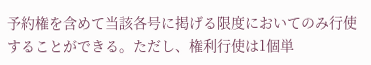予約権を含めて当該各号に掲げる限度においてのみ行使することができる。ただし、権利行使は1個単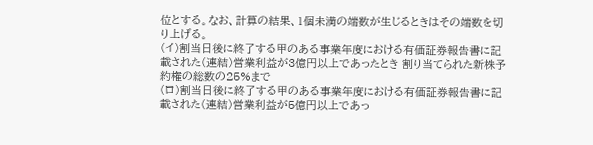位とする。なお、計算の結果、1個未満の端数が生じるときはその端数を切り上げる。
(イ)割当日後に終了する甲のある事業年度における有価証券報告書に記載された(連結)営業利益が3億円以上であったとき 割り当てられた新株予約権の総数の25%まで
(ロ)割当日後に終了する甲のある事業年度における有価証券報告書に記載された(連結)営業利益が5億円以上であっ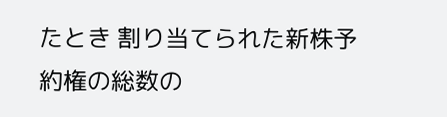たとき 割り当てられた新株予約権の総数の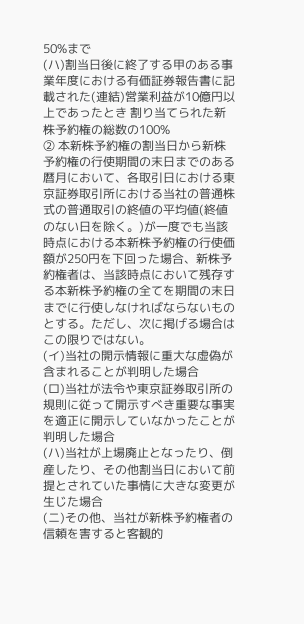50%まで
(ハ)割当日後に終了する甲のある事業年度における有価証券報告書に記載された(連結)営業利益が10億円以上であったとき 割り当てられた新株予約権の総数の100%
② 本新株予約権の割当日から新株予約権の行使期間の末日までのある暦月において、各取引日における東京証券取引所における当社の普通株式の普通取引の終値の平均値(終値のない日を除く。)が一度でも当該時点における本新株予約権の行使価額が250円を下回った場合、新株予約権者は、当該時点において残存する本新株予約権の全てを期間の末日までに行使しなければならないものとする。ただし、次に掲げる場合はこの限りではない。
(イ)当社の開示情報に重大な虚偽が含まれることが判明した場合
(ロ)当社が法令や東京証券取引所の規則に従って開示すべき重要な事実を適正に開示していなかったことが判明した場合
(ハ)当社が上場廃止となったり、倒産したり、その他割当日において前提とされていた事情に大きな変更が生じた場合
(ニ)その他、当社が新株予約権者の信頼を害すると客観的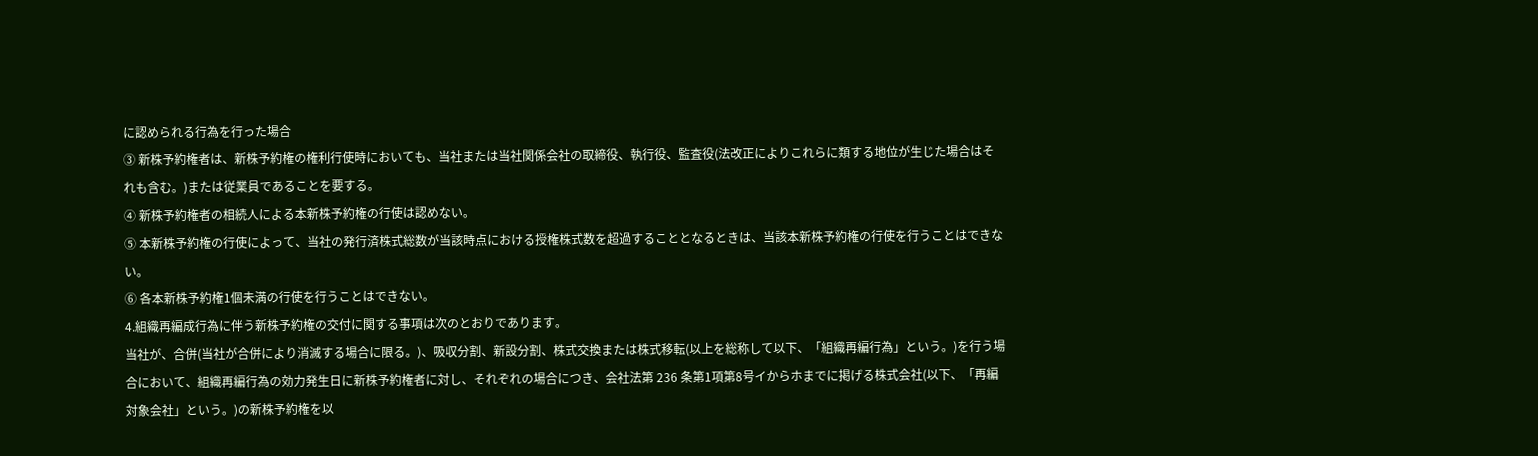に認められる行為を行った場合
③ 新株予約権者は、新株予約権の権利行使時においても、当社または当社関係会社の取締役、執行役、監査役(法改正によりこれらに類する地位が生じた場合はそれも含む。)または従業員であることを要する。
④ 新株予約権者の相続人による本新株予約権の行使は認めない。
⑤ 本新株予約権の行使によって、当社の発行済株式総数が当該時点における授権株式数を超過することとなるときは、当該本新株予約権の行使を行うことはできない。
⑥ 各本新株予約権1個未満の行使を行うことはできない。
4.組織再編成行為に伴う新株予約権の交付に関する事項は次のとおりであります。
当社が、合併(当社が合併により消滅する場合に限る。)、吸収分割、新設分割、株式交換または株式移転(以上を総称して以下、「組織再編行為」という。)を行う場合において、組織再編行為の効力発生日に新株予約権者に対し、それぞれの場合につき、会社法第 236 条第1項第8号イからホまでに掲げる株式会社(以下、「再編対象会社」という。)の新株予約権を以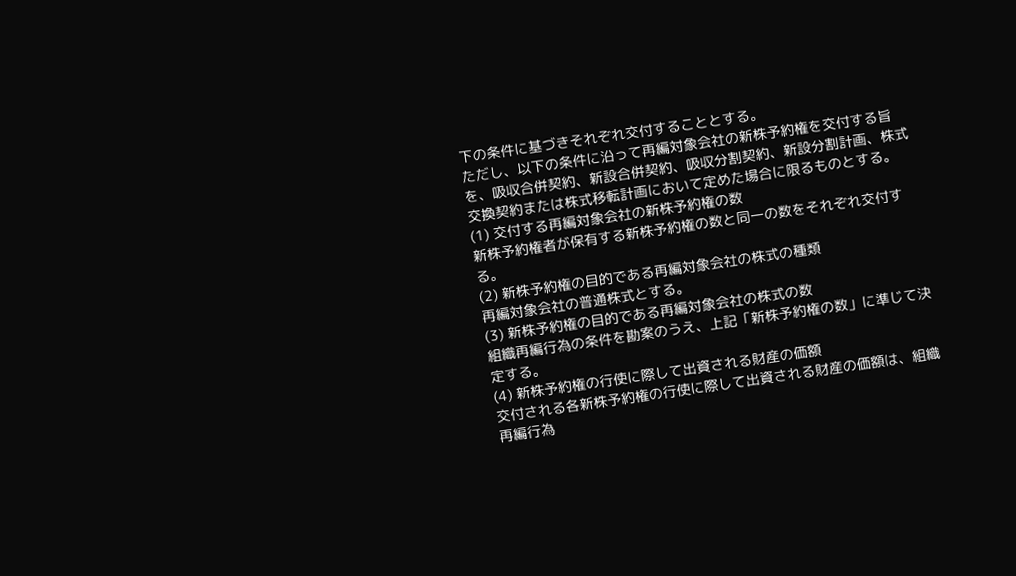下の条件に基づきそれぞれ交付することとする。
ただし、以下の条件に沿って再編対象会社の新株予約権を交付する旨を、吸収合併契約、新設合併契約、吸収分割契約、新設分割計画、株式交換契約または株式移転計画において定めた場合に限るものとする。
(1) 交付する再編対象会社の新株予約権の数
新株予約権者が保有する新株予約権の数と同一の数をそれぞれ交付する。
(2) 新株予約権の目的である再編対象会社の株式の種類
再編対象会社の普通株式とする。
(3) 新株予約権の目的である再編対象会社の株式の数
組織再編行為の条件を勘案のうえ、上記「新株予約権の数」に準じて決定する。
(4) 新株予約権の行使に際して出資される財産の価額
交付される各新株予約権の行使に際して出資される財産の価額は、組織再編行為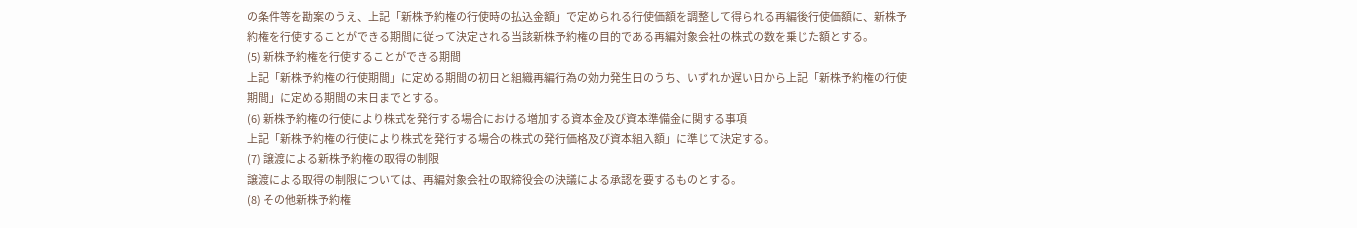の条件等を勘案のうえ、上記「新株予約権の行使時の払込金額」で定められる行使価額を調整して得られる再編後行使価額に、新株予約権を行使することができる期間に従って決定される当該新株予約権の目的である再編対象会社の株式の数を乗じた額とする。
(5) 新株予約権を行使することができる期間
上記「新株予約権の行使期間」に定める期間の初日と組織再編行為の効力発生日のうち、いずれか遅い日から上記「新株予約権の行使期間」に定める期間の末日までとする。
(6) 新株予約権の行使により株式を発行する場合における増加する資本金及び資本準備金に関する事項
上記「新株予約権の行使により株式を発行する場合の株式の発行価格及び資本組入額」に準じて決定する。
(7) 譲渡による新株予約権の取得の制限
譲渡による取得の制限については、再編対象会社の取締役会の決議による承認を要するものとする。
(8) その他新株予約権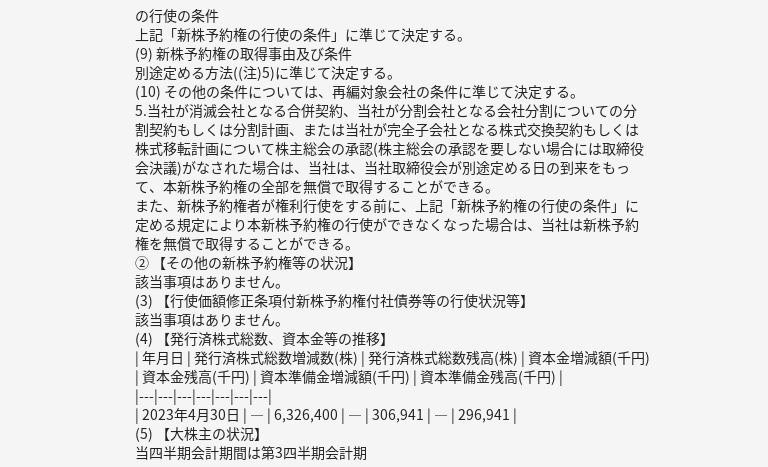の行使の条件
上記「新株予約権の行使の条件」に準じて決定する。
(9) 新株予約権の取得事由及び条件
別途定める方法((注)5)に準じて決定する。
(10) その他の条件については、再編対象会社の条件に準じて決定する。
5.当社が消滅会社となる合併契約、当社が分割会社となる会社分割についての分割契約もしくは分割計画、または当社が完全子会社となる株式交換契約もしくは株式移転計画について株主総会の承認(株主総会の承認を要しない場合には取締役会決議)がなされた場合は、当社は、当社取締役会が別途定める日の到来をもって、本新株予約権の全部を無償で取得することができる。
また、新株予約権者が権利行使をする前に、上記「新株予約権の行使の条件」に定める規定により本新株予約権の行使ができなくなった場合は、当社は新株予約権を無償で取得することができる。
② 【その他の新株予約権等の状況】
該当事項はありません。
(3) 【行使価額修正条項付新株予約権付社債券等の行使状況等】
該当事項はありません。
(4) 【発行済株式総数、資本金等の推移】
| 年月日 | 発行済株式総数増減数(株) | 発行済株式総数残高(株) | 資本金増減額(千円) | 資本金残高(千円) | 資本準備金増減額(千円) | 資本準備金残高(千円) |
|---|---|---|---|---|---|---|
| 2023年4月30日 | ― | 6,326,400 | ― | 306,941 | ― | 296,941 |
(5) 【大株主の状況】
当四半期会計期間は第3四半期会計期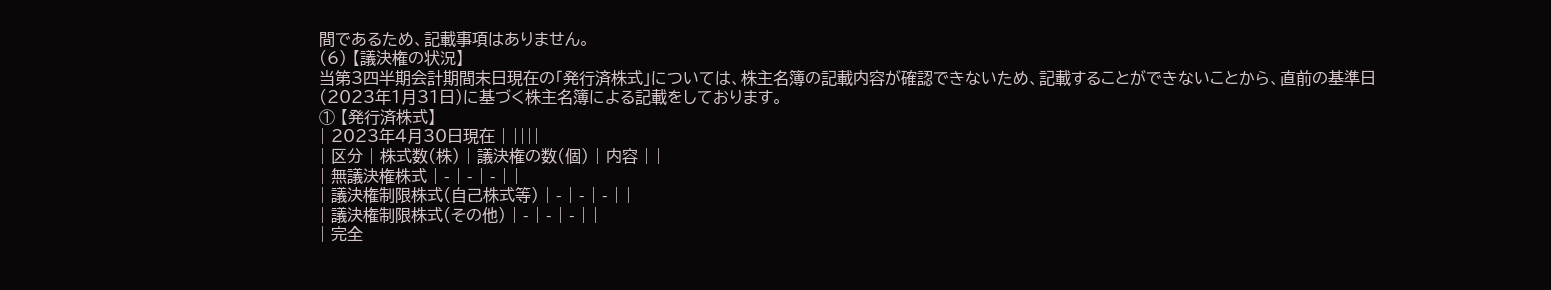間であるため、記載事項はありません。
(6) 【議決権の状況】
当第3四半期会計期間末日現在の「発行済株式」については、株主名簿の記載内容が確認できないため、記載することができないことから、直前の基準日(2023年1月31日)に基づく株主名簿による記載をしております。
① 【発行済株式】
| 2023年4月30日現在 | ||||
| 区分 | 株式数(株) | 議決権の数(個) | 内容 | |
| 無議決権株式 | - | - | - | |
| 議決権制限株式(自己株式等) | - | - | - | |
| 議決権制限株式(その他) | - | - | - | |
| 完全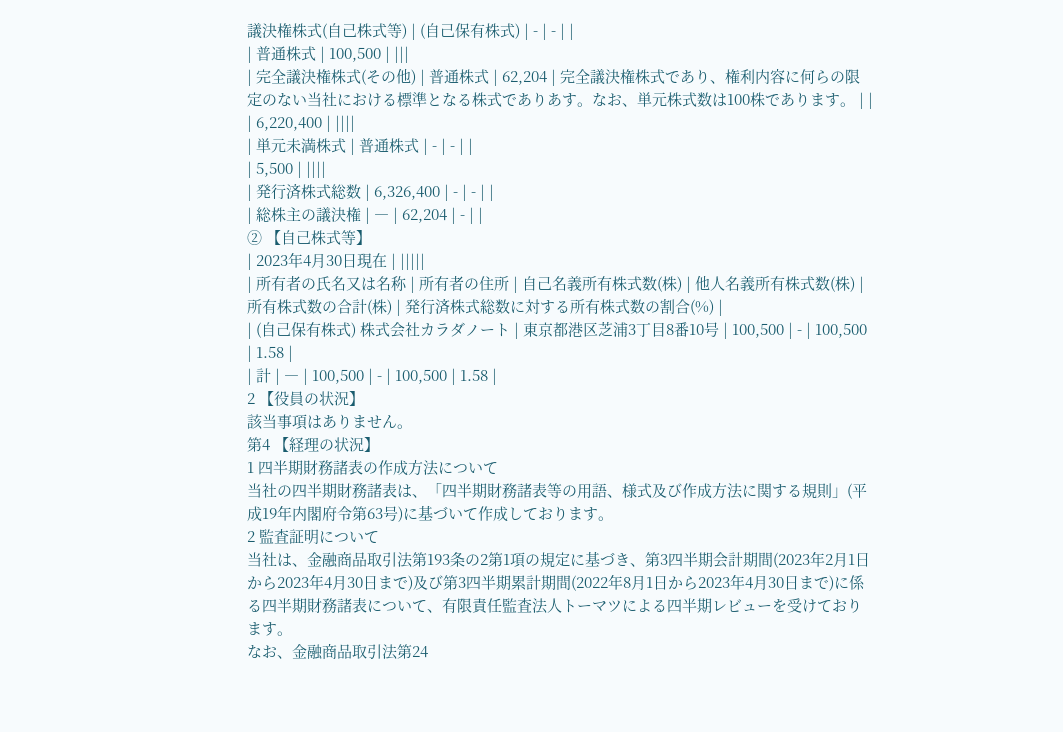議決権株式(自己株式等) | (自己保有株式) | - | - | |
| 普通株式 | 100,500 | |||
| 完全議決権株式(その他) | 普通株式 | 62,204 | 完全議決権株式であり、権利内容に何らの限定のない当社における標準となる株式でありあす。なお、単元株式数は100株であります。 | |
| 6,220,400 | ||||
| 単元未満株式 | 普通株式 | - | - | |
| 5,500 | ||||
| 発行済株式総数 | 6,326,400 | - | - | |
| 総株主の議決権 | ― | 62,204 | - | |
② 【自己株式等】
| 2023年4月30日現在 | |||||
| 所有者の氏名又は名称 | 所有者の住所 | 自己名義所有株式数(株) | 他人名義所有株式数(株) | 所有株式数の合計(株) | 発行済株式総数に対する所有株式数の割合(%) |
| (自己保有株式) 株式会社カラダノート | 東京都港区芝浦3丁目8番10号 | 100,500 | - | 100,500 | 1.58 |
| 計 | ― | 100,500 | - | 100,500 | 1.58 |
2 【役員の状況】
該当事項はありません。
第4 【経理の状況】
1 四半期財務諸表の作成方法について
当社の四半期財務諸表は、「四半期財務諸表等の用語、様式及び作成方法に関する規則」(平成19年内閣府令第63号)に基づいて作成しております。
2 監査証明について
当社は、金融商品取引法第193条の2第1項の規定に基づき、第3四半期会計期間(2023年2月1日から2023年4月30日まで)及び第3四半期累計期間(2022年8月1日から2023年4月30日まで)に係る四半期財務諸表について、有限責任監査法人トーマツによる四半期レビューを受けております。
なお、金融商品取引法第24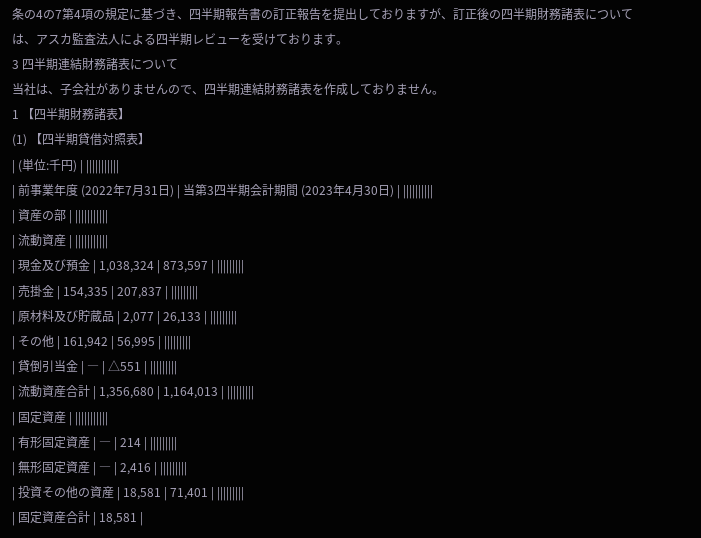条の4の7第4項の規定に基づき、四半期報告書の訂正報告を提出しておりますが、訂正後の四半期財務諸表については、アスカ監査法人による四半期レビューを受けております。
3 四半期連結財務諸表について
当社は、子会社がありませんので、四半期連結財務諸表を作成しておりません。
1 【四半期財務諸表】
(1) 【四半期貸借対照表】
| (単位:千円) | |||||||||||
| 前事業年度 (2022年7月31日) | 当第3四半期会計期間 (2023年4月30日) | ||||||||||
| 資産の部 | |||||||||||
| 流動資産 | |||||||||||
| 現金及び預金 | 1,038,324 | 873,597 | |||||||||
| 売掛金 | 154,335 | 207,837 | |||||||||
| 原材料及び貯蔵品 | 2,077 | 26,133 | |||||||||
| その他 | 161,942 | 56,995 | |||||||||
| 貸倒引当金 | ― | △551 | |||||||||
| 流動資産合計 | 1,356,680 | 1,164,013 | |||||||||
| 固定資産 | |||||||||||
| 有形固定資産 | ― | 214 | |||||||||
| 無形固定資産 | ― | 2,416 | |||||||||
| 投資その他の資産 | 18,581 | 71,401 | |||||||||
| 固定資産合計 | 18,581 |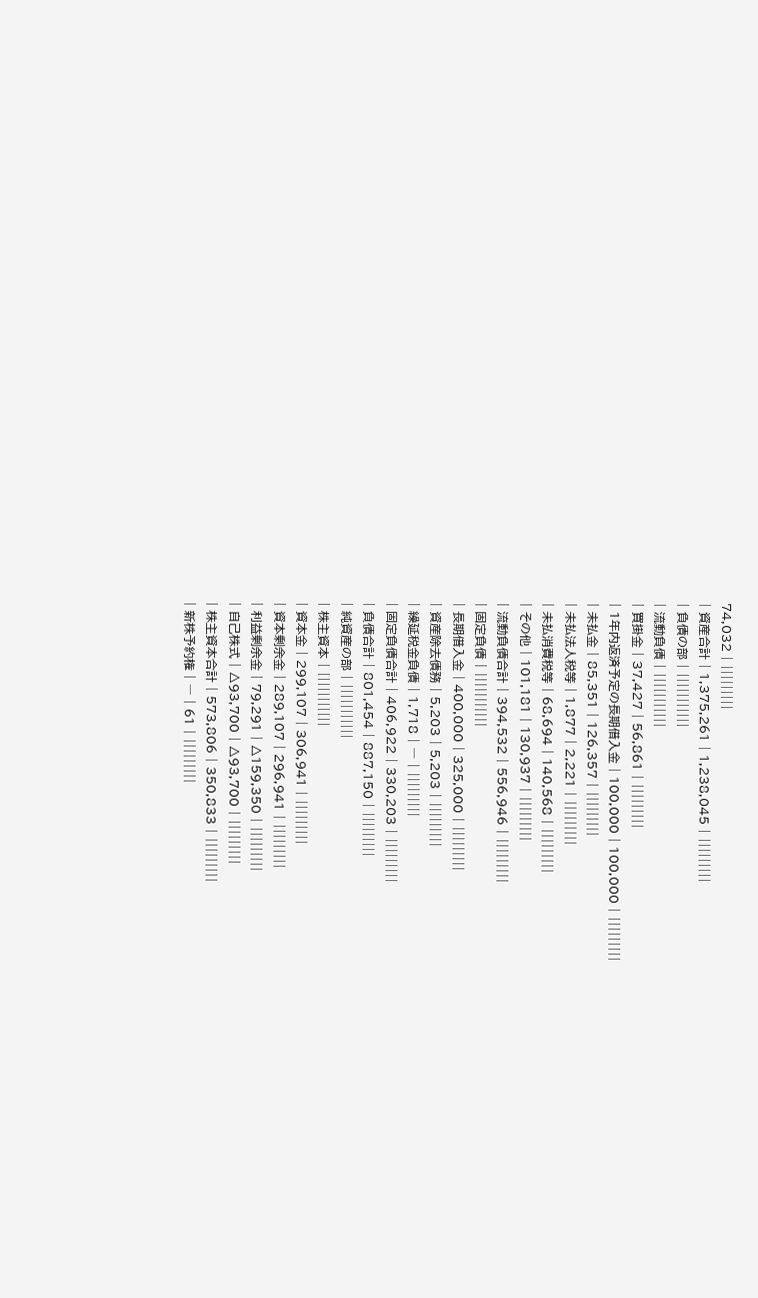74,032 | |||||||||
| 資産合計 | 1,375,261 | 1,238,045 | |||||||||
| 負債の部 | |||||||||||
| 流動負債 | |||||||||||
| 買掛金 | 37,427 | 56,861 | |||||||||
| 1年内返済予定の長期借入金 | 100,000 | 100,000 | |||||||||
| 未払金 | 85,351 | 126,357 | |||||||||
| 未払法人税等 | 1,877 | 2,221 | |||||||||
| 未払消費税等 | 68,694 | 140,568 | |||||||||
| その他 | 101,181 | 130,937 | |||||||||
| 流動負債合計 | 394,532 | 556,946 | |||||||||
| 固定負債 | |||||||||||
| 長期借入金 | 400,000 | 325,000 | |||||||||
| 資産除去債務 | 5,203 | 5,203 | |||||||||
| 繰延税金負債 | 1,718 | ― | |||||||||
| 固定負債合計 | 406,922 | 330,203 | |||||||||
| 負債合計 | 801,454 | 887,150 | |||||||||
| 純資産の部 | |||||||||||
| 株主資本 | |||||||||||
| 資本金 | 299,107 | 306,941 | |||||||||
| 資本剰余金 | 289,107 | 296,941 | |||||||||
| 利益剰余金 | 79,291 | △159,350 | |||||||||
| 自己株式 | △93,700 | △93,700 | |||||||||
| 株主資本合計 | 573,806 | 350,833 | |||||||||
| 新株予約権 | ― | 61 | |||||||||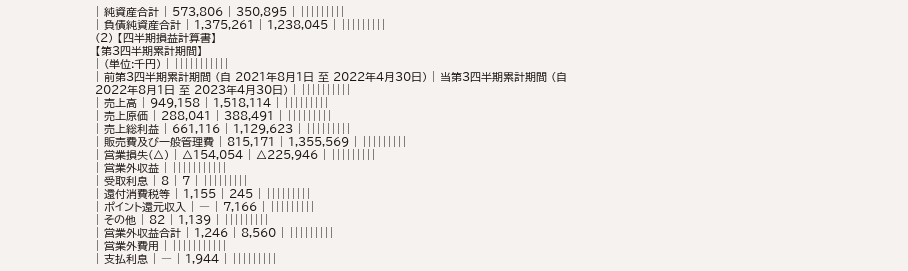| 純資産合計 | 573,806 | 350,895 | |||||||||
| 負債純資産合計 | 1,375,261 | 1,238,045 | |||||||||
(2) 【四半期損益計算書】
【第3四半期累計期間】
| (単位:千円) | |||||||||||
| 前第3四半期累計期間 (自 2021年8月1日 至 2022年4月30日) | 当第3四半期累計期間 (自 2022年8月1日 至 2023年4月30日) | ||||||||||
| 売上高 | 949,158 | 1,518,114 | |||||||||
| 売上原価 | 288,041 | 388,491 | |||||||||
| 売上総利益 | 661,116 | 1,129,623 | |||||||||
| 販売費及び一般管理費 | 815,171 | 1,355,569 | |||||||||
| 営業損失(△) | △154,054 | △225,946 | |||||||||
| 営業外収益 | |||||||||||
| 受取利息 | 8 | 7 | |||||||||
| 還付消費税等 | 1,155 | 245 | |||||||||
| ポイント還元収入 | ― | 7,166 | |||||||||
| その他 | 82 | 1,139 | |||||||||
| 営業外収益合計 | 1,246 | 8,560 | |||||||||
| 営業外費用 | |||||||||||
| 支払利息 | ― | 1,944 | |||||||||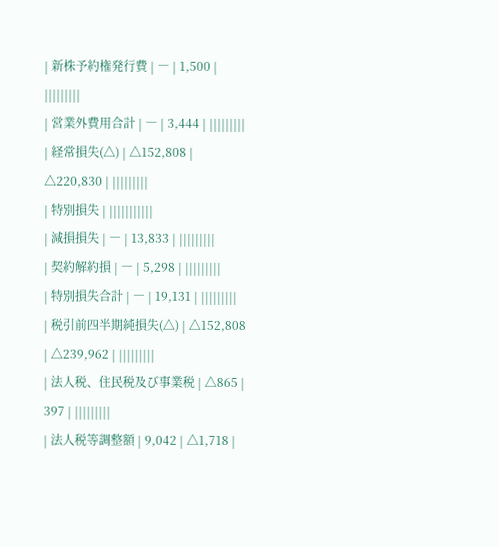| 新株予約権発行費 | ― | 1,500 | |||||||||
| 営業外費用合計 | ― | 3,444 | |||||||||
| 経常損失(△) | △152,808 | △220,830 | |||||||||
| 特別損失 | |||||||||||
| 減損損失 | ― | 13,833 | |||||||||
| 契約解約損 | ― | 5,298 | |||||||||
| 特別損失合計 | ― | 19,131 | |||||||||
| 税引前四半期純損失(△) | △152,808 | △239,962 | |||||||||
| 法人税、住民税及び事業税 | △865 | 397 | |||||||||
| 法人税等調整額 | 9,042 | △1,718 |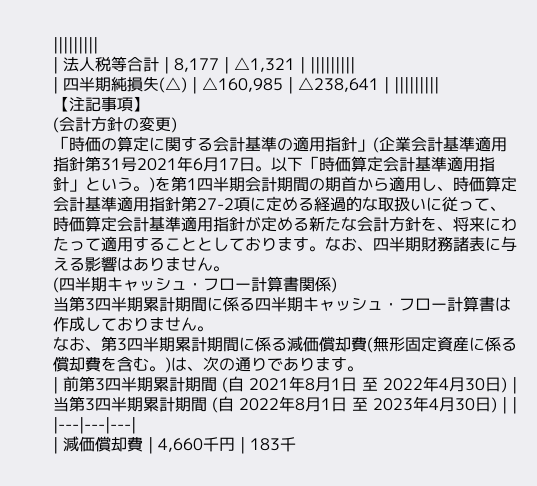|||||||||
| 法人税等合計 | 8,177 | △1,321 | |||||||||
| 四半期純損失(△) | △160,985 | △238,641 | |||||||||
【注記事項】
(会計方針の変更)
「時価の算定に関する会計基準の適用指針」(企業会計基準適用指針第31号2021年6月17日。以下「時価算定会計基準適用指針」という。)を第1四半期会計期間の期首から適用し、時価算定会計基準適用指針第27-2項に定める経過的な取扱いに従って、時価算定会計基準適用指針が定める新たな会計方針を、将来にわたって適用することとしております。なお、四半期財務諸表に与える影響はありません。
(四半期キャッシュ・フロー計算書関係)
当第3四半期累計期間に係る四半期キャッシュ・フロー計算書は作成しておりません。
なお、第3四半期累計期間に係る減価償却費(無形固定資産に係る償却費を含む。)は、次の通りであります。
| 前第3四半期累計期間 (自 2021年8月1日 至 2022年4月30日) | 当第3四半期累計期間 (自 2022年8月1日 至 2023年4月30日) | |
|---|---|---|
| 減価償却費 | 4,660千円 | 183千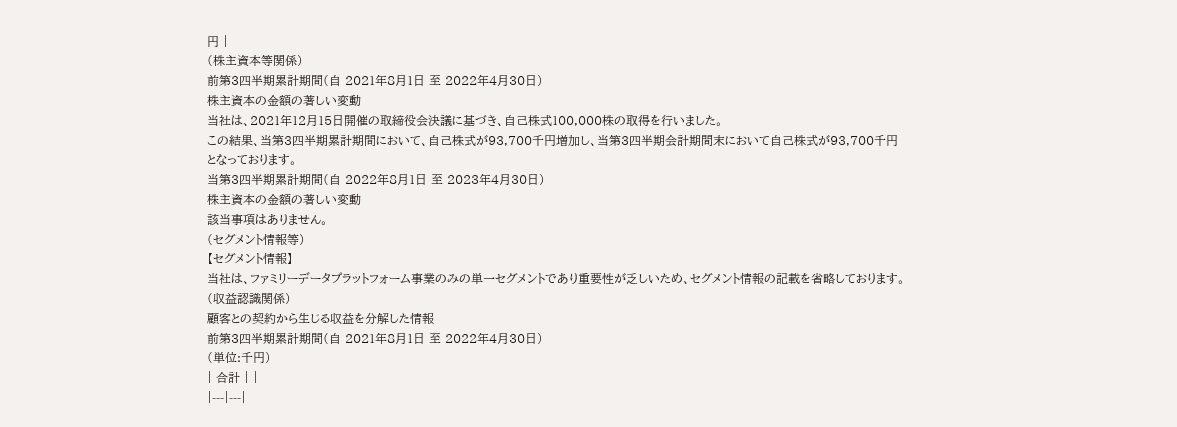円 |
(株主資本等関係)
前第3四半期累計期間(自 2021年8月1日 至 2022年4月30日)
株主資本の金額の著しい変動
当社は、2021年12月15日開催の取締役会決議に基づき、自己株式100,000株の取得を行いました。
この結果、当第3四半期累計期間において、自己株式が93,700千円増加し、当第3四半期会計期間末において自己株式が93,700千円となっております。
当第3四半期累計期間(自 2022年8月1日 至 2023年4月30日)
株主資本の金額の著しい変動
該当事項はありません。
(セグメント情報等)
【セグメント情報】
当社は、ファミリーデータプラットフォーム事業のみの単一セグメントであり重要性が乏しいため、セグメント情報の記載を省略しております。
(収益認識関係)
顧客との契約から生じる収益を分解した情報
前第3四半期累計期間(自 2021年8月1日 至 2022年4月30日)
(単位:千円)
| 合計 | |
|---|---|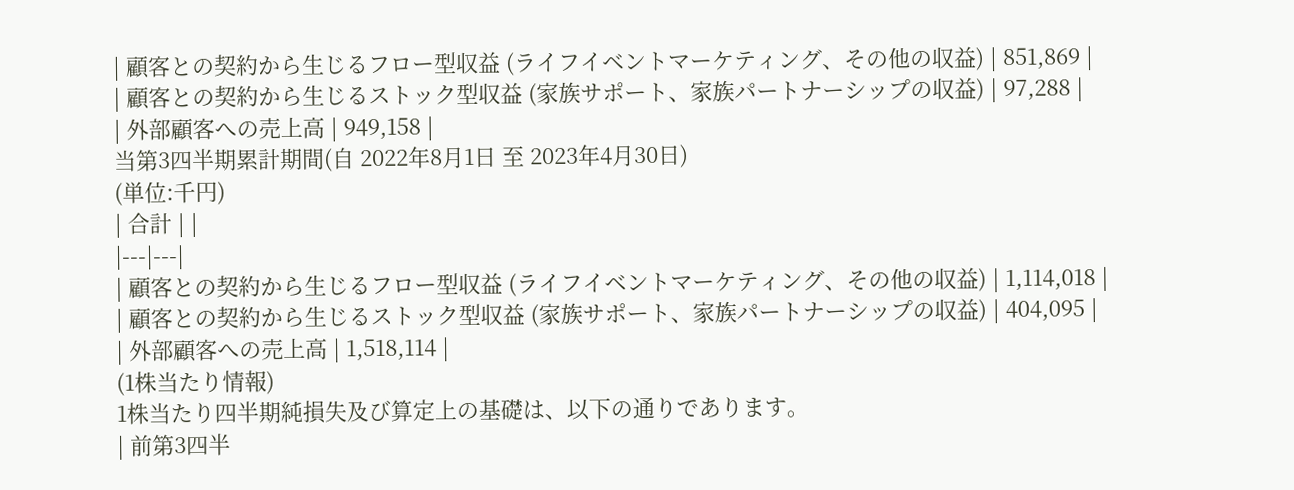| 顧客との契約から生じるフロー型収益 (ライフイベントマーケティング、その他の収益) | 851,869 |
| 顧客との契約から生じるストック型収益 (家族サポート、家族パートナーシップの収益) | 97,288 |
| 外部顧客への売上高 | 949,158 |
当第3四半期累計期間(自 2022年8月1日 至 2023年4月30日)
(単位:千円)
| 合計 | |
|---|---|
| 顧客との契約から生じるフロー型収益 (ライフイベントマーケティング、その他の収益) | 1,114,018 |
| 顧客との契約から生じるストック型収益 (家族サポート、家族パートナーシップの収益) | 404,095 |
| 外部顧客への売上高 | 1,518,114 |
(1株当たり情報)
1株当たり四半期純損失及び算定上の基礎は、以下の通りであります。
| 前第3四半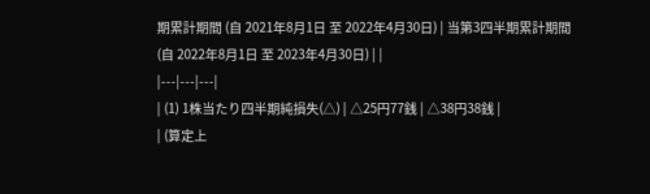期累計期間 (自 2021年8月1日 至 2022年4月30日) | 当第3四半期累計期間 (自 2022年8月1日 至 2023年4月30日) | |
|---|---|---|
| (1) 1株当たり四半期純損失(△) | △25円77銭 | △38円38銭 |
| (算定上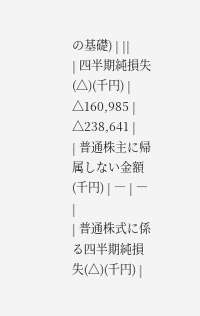の基礎) | ||
| 四半期純損失(△)(千円) | △160,985 | △238,641 |
| 普通株主に帰属しない金額(千円) | ― | ― |
| 普通株式に係る四半期純損失(△)(千円) |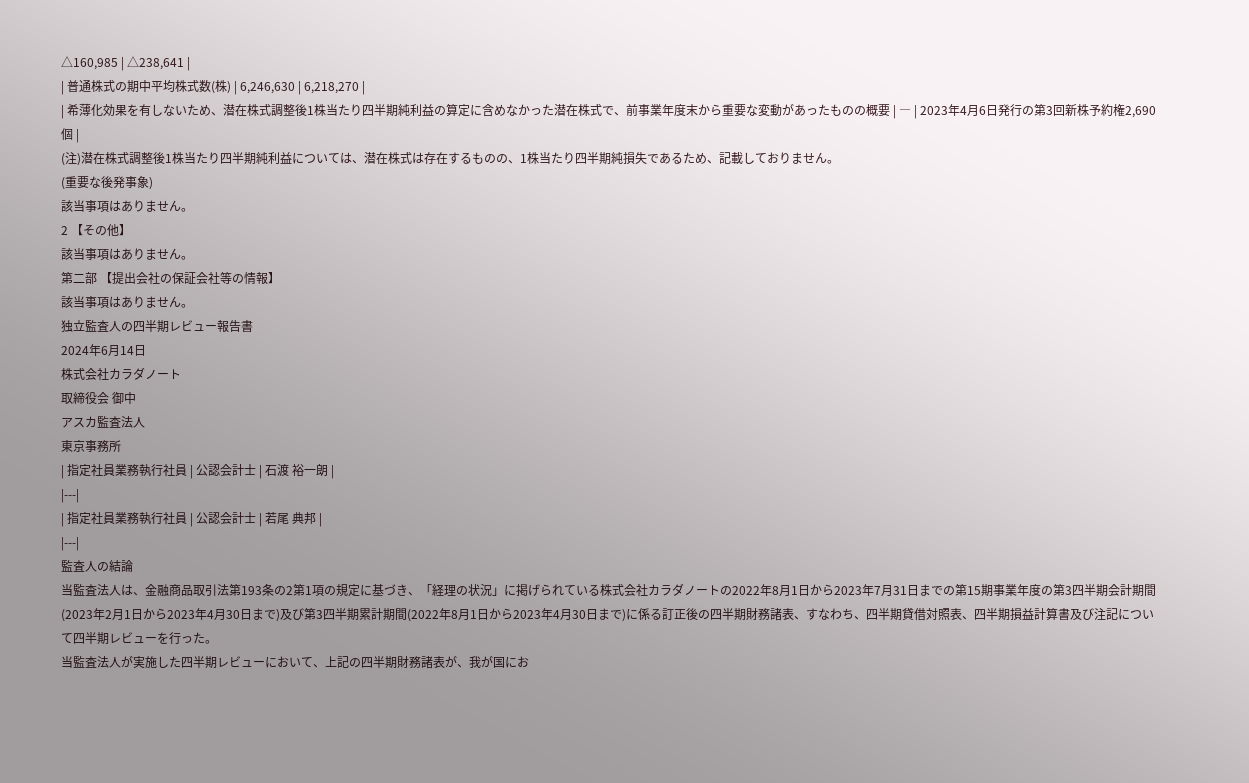△160,985 | △238,641 |
| 普通株式の期中平均株式数(株) | 6,246,630 | 6,218,270 |
| 希薄化効果を有しないため、潜在株式調整後1株当たり四半期純利益の算定に含めなかった潜在株式で、前事業年度末から重要な変動があったものの概要 | ― | 2023年4月6日発行の第3回新株予約権2,690個 |
(注)潜在株式調整後1株当たり四半期純利益については、潜在株式は存在するものの、1株当たり四半期純損失であるため、記載しておりません。
(重要な後発事象)
該当事項はありません。
2 【その他】
該当事項はありません。
第二部 【提出会社の保証会社等の情報】
該当事項はありません。
独立監査人の四半期レビュー報告書
2024年6月14日
株式会社カラダノート
取締役会 御中
アスカ監査法人
東京事務所
| 指定社員業務執行社員 | 公認会計士 | 石渡 裕一朗 |
|---|
| 指定社員業務執行社員 | 公認会計士 | 若尾 典邦 |
|---|
監査人の結論
当監査法人は、金融商品取引法第193条の2第1項の規定に基づき、「経理の状況」に掲げられている株式会社カラダノートの2022年8月1日から2023年7月31日までの第15期事業年度の第3四半期会計期間(2023年2月1日から2023年4月30日まで)及び第3四半期累計期間(2022年8月1日から2023年4月30日まで)に係る訂正後の四半期財務諸表、すなわち、四半期貸借対照表、四半期損益計算書及び注記について四半期レビューを行った。
当監査法人が実施した四半期レビューにおいて、上記の四半期財務諸表が、我が国にお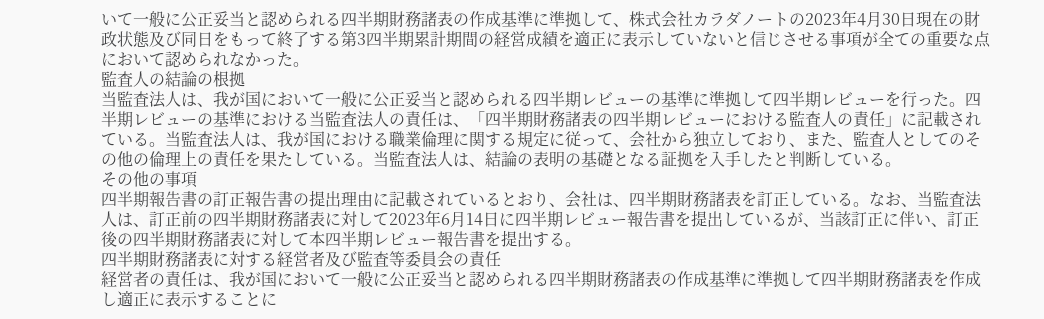いて一般に公正妥当と認められる四半期財務諸表の作成基準に準拠して、株式会社カラダノートの2023年4月30日現在の財政状態及び同日をもって終了する第3四半期累計期間の経営成績を適正に表示していないと信じさせる事項が全ての重要な点において認められなかった。
監査人の結論の根拠
当監査法人は、我が国において一般に公正妥当と認められる四半期レビューの基準に準拠して四半期レビューを行った。四半期レビューの基準における当監査法人の責任は、「四半期財務諸表の四半期レビューにおける監査人の責任」に記載されている。当監査法人は、我が国における職業倫理に関する規定に従って、会社から独立しており、また、監査人としてのその他の倫理上の責任を果たしている。当監査法人は、結論の表明の基礎となる証拠を入手したと判断している。
その他の事項
四半期報告書の訂正報告書の提出理由に記載されているとおり、会社は、四半期財務諸表を訂正している。なお、当監査法人は、訂正前の四半期財務諸表に対して2023年6月14日に四半期レビュー報告書を提出しているが、当該訂正に伴い、訂正後の四半期財務諸表に対して本四半期レビュー報告書を提出する。
四半期財務諸表に対する経営者及び監査等委員会の責任
経営者の責任は、我が国において一般に公正妥当と認められる四半期財務諸表の作成基準に準拠して四半期財務諸表を作成し適正に表示することに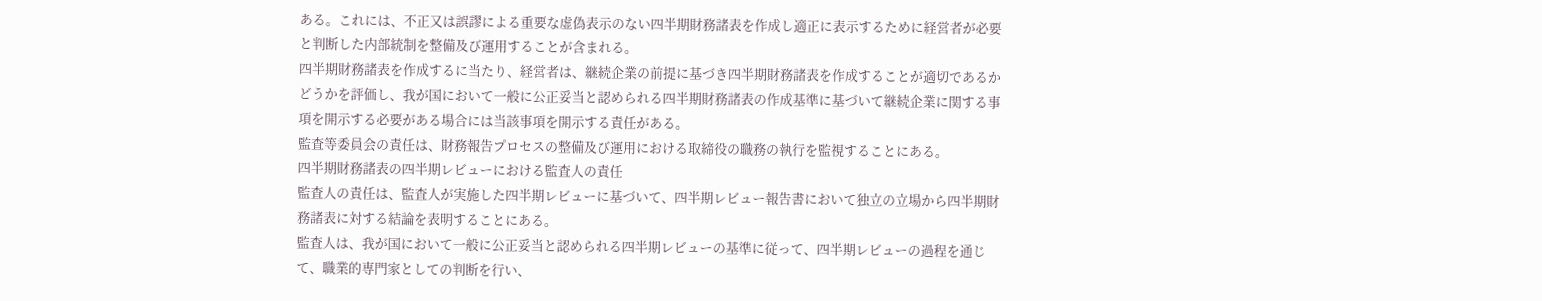ある。これには、不正又は誤謬による重要な虚偽表示のない四半期財務諸表を作成し適正に表示するために経営者が必要と判断した内部統制を整備及び運用することが含まれる。
四半期財務諸表を作成するに当たり、経営者は、継続企業の前提に基づき四半期財務諸表を作成することが適切であるかどうかを評価し、我が国において一般に公正妥当と認められる四半期財務諸表の作成基準に基づいて継続企業に関する事項を開示する必要がある場合には当該事項を開示する責任がある。
監査等委員会の責任は、財務報告プロセスの整備及び運用における取締役の職務の執行を監視することにある。
四半期財務諸表の四半期レビューにおける監査人の責任
監査人の責任は、監査人が実施した四半期レビューに基づいて、四半期レビュー報告書において独立の立場から四半期財務諸表に対する結論を表明することにある。
監査人は、我が国において一般に公正妥当と認められる四半期レビューの基準に従って、四半期レビューの過程を通じて、職業的専門家としての判断を行い、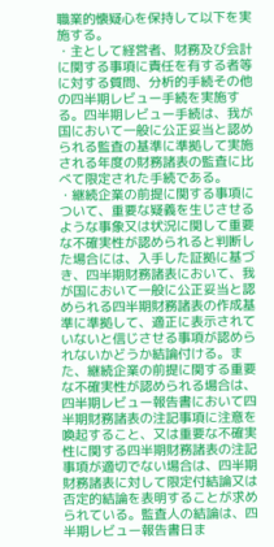職業的懐疑心を保持して以下を実施する。
・主として経営者、財務及び会計に関する事項に責任を有する者等に対する質問、分析的手続その他の四半期レビュー手続を実施する。四半期レビュー手続は、我が国において一般に公正妥当と認められる監査の基準に準拠して実施される年度の財務諸表の監査に比べて限定された手続である。
・継続企業の前提に関する事項について、重要な疑義を生じさせるような事象又は状況に関して重要な不確実性が認められると判断した場合には、入手した証拠に基づき、四半期財務諸表において、我が国において一般に公正妥当と認められる四半期財務諸表の作成基準に準拠して、適正に表示されていないと信じさせる事項が認められないかどうか結論付ける。また、継続企業の前提に関する重要な不確実性が認められる場合は、四半期レビュー報告書において四半期財務諸表の注記事項に注意を喚起すること、又は重要な不確実性に関する四半期財務諸表の注記事項が適切でない場合は、四半期財務諸表に対して限定付結論又は否定的結論を表明することが求められている。監査人の結論は、四半期レビュー報告書日ま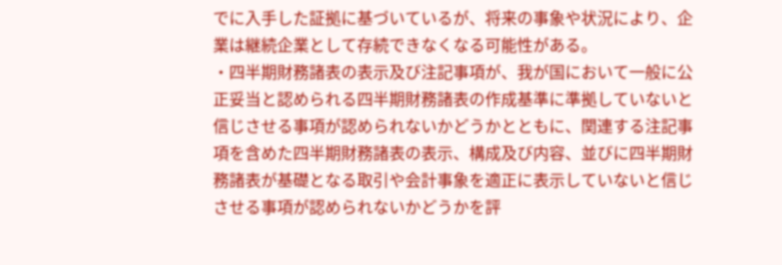でに入手した証拠に基づいているが、将来の事象や状況により、企業は継続企業として存続できなくなる可能性がある。
・四半期財務諸表の表示及び注記事項が、我が国において一般に公正妥当と認められる四半期財務諸表の作成基準に準拠していないと信じさせる事項が認められないかどうかとともに、関連する注記事項を含めた四半期財務諸表の表示、構成及び内容、並びに四半期財務諸表が基礎となる取引や会計事象を適正に表示していないと信じさせる事項が認められないかどうかを評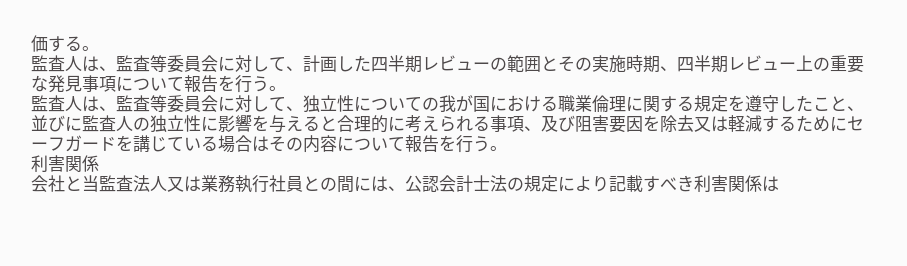価する。
監査人は、監査等委員会に対して、計画した四半期レビューの範囲とその実施時期、四半期レビュー上の重要な発見事項について報告を行う。
監査人は、監査等委員会に対して、独立性についての我が国における職業倫理に関する規定を遵守したこと、並びに監査人の独立性に影響を与えると合理的に考えられる事項、及び阻害要因を除去又は軽減するためにセーフガードを講じている場合はその内容について報告を行う。
利害関係
会社と当監査法人又は業務執行社員との間には、公認会計士法の規定により記載すべき利害関係は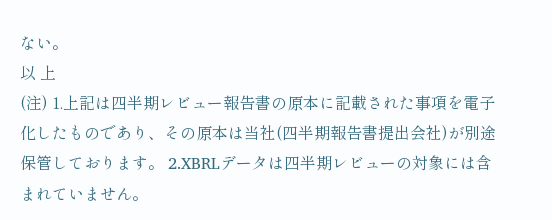ない。
以 上
(注) 1.上記は四半期レビュー報告書の原本に記載された事項を電子化したものであり、その原本は当社(四半期報告書提出会社)が別途保管しております。 2.XBRLデータは四半期レビューの対象には含まれていません。